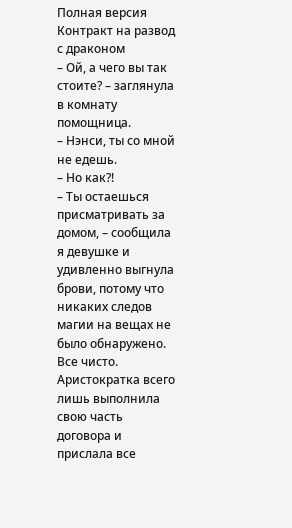Полная версия
Контракт на развод с драконом
– Ой, а чего вы так стоите? – заглянула в комнату помощница.
– Нэнси, ты со мной не едешь.
– Но как?!
– Ты остаешься присматривать за домом, – сообщила я девушке и удивленно выгнула брови, потому что никаких следов магии на вещах не было обнаружено.
Все чисто. Аристократка всего лишь выполнила свою часть договора и прислала все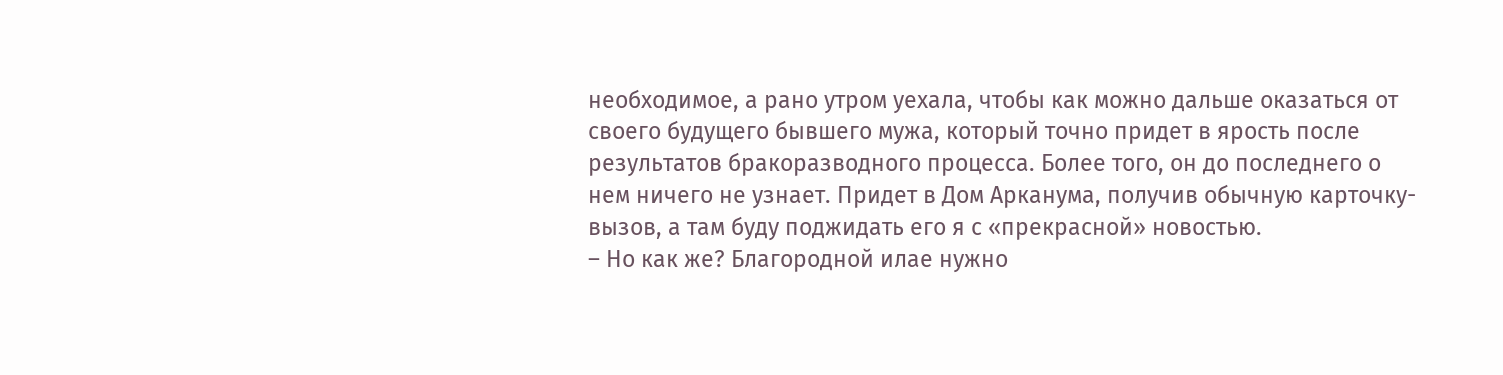необходимое, а рано утром уехала, чтобы как можно дальше оказаться от своего будущего бывшего мужа, который точно придет в ярость после результатов бракоразводного процесса. Более того, он до последнего о нем ничего не узнает. Придет в Дом Арканума, получив обычную карточку-вызов, а там буду поджидать его я с «прекрасной» новостью.
– Но как же? Благородной илае нужно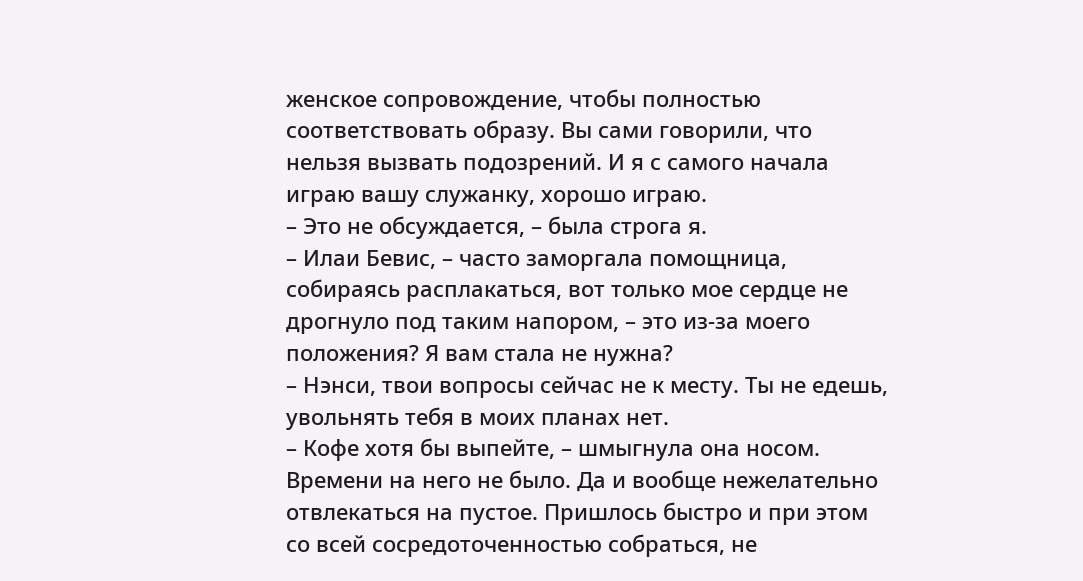женское сопровождение, чтобы полностью соответствовать образу. Вы сами говорили, что нельзя вызвать подозрений. И я с самого начала играю вашу служанку, хорошо играю.
– Это не обсуждается, – была строга я.
– Илаи Бевис, – часто заморгала помощница, собираясь расплакаться, вот только мое сердце не дрогнуло под таким напором, – это из-за моего положения? Я вам стала не нужна?
– Нэнси, твои вопросы сейчас не к месту. Ты не едешь, увольнять тебя в моих планах нет.
– Кофе хотя бы выпейте, – шмыгнула она носом.
Времени на него не было. Да и вообще нежелательно отвлекаться на пустое. Пришлось быстро и при этом со всей сосредоточенностью собраться, не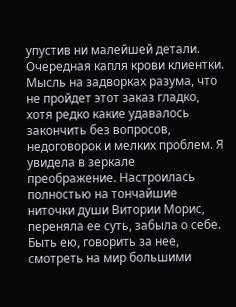упустив ни малейшей детали.
Очередная капля крови клиентки. Мысль на задворках разума, что не пройдет этот заказ гладко, хотя редко какие удавалось закончить без вопросов, недоговорок и мелких проблем. Я увидела в зеркале преображение. Настроилась полностью на тончайшие ниточки души Витории Морис, переняла ее суть, забыла о себе.
Быть ею, говорить за нее, смотреть на мир большими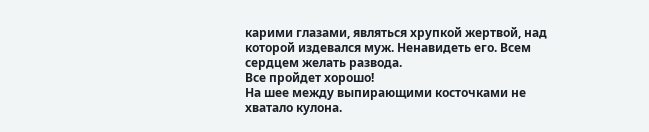карими глазами, являться хрупкой жертвой, над которой издевался муж. Ненавидеть его. Всем сердцем желать развода.
Все пройдет хорошо!
На шее между выпирающими косточками не хватало кулона.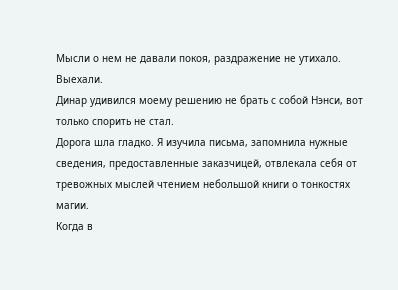Мысли о нем не давали покоя, раздражение не утихало.
Выехали.
Динар удивился моему решению не брать с собой Нэнси, вот только спорить не стал.
Дорога шла гладко. Я изучила письма, запомнила нужные сведения, предоставленные заказчицей, отвлекала себя от тревожных мыслей чтением небольшой книги о тонкостях магии.
Когда в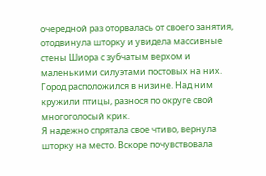очередной раз оторвалась от своего занятия, отодвинула шторку и увидела массивные стены Шиора с зубчатым верхом и маленькими силуэтами постовых на них. Город расположился в низине. Над ним кружили птицы, разнося по округе свой многоголосый крик.
Я надежно спрятала свое чтиво, вернула шторку на место. Вскоре почувствовала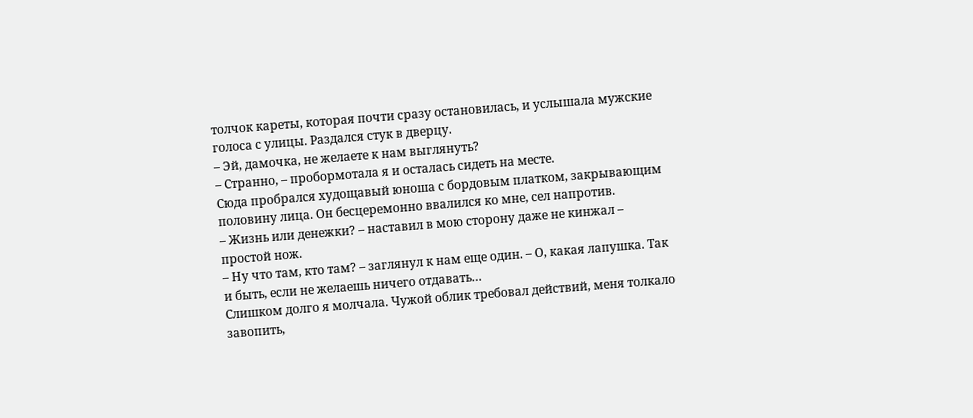толчок кареты, которая почти сразу остановилась, и услышала мужские голоса с улицы. Раздался стук в дверцу.
– Эй, дамочка, не желаете к нам выглянуть?
– Странно, – пробормотала я и осталась сидеть на месте.
Сюда пробрался худощавый юноша с бордовым платком, закрывающим половину лица. Он бесцеремонно ввалился ко мне, сел напротив.
– Жизнь или денежки? – наставил в мою сторону даже не кинжал – простой нож.
– Ну что там, кто там? – заглянул к нам еще один. – О, какая лапушка. Так и быть, если не желаешь ничего отдавать…
Слишком долго я молчала. Чужой облик требовал действий, меня толкало завопить,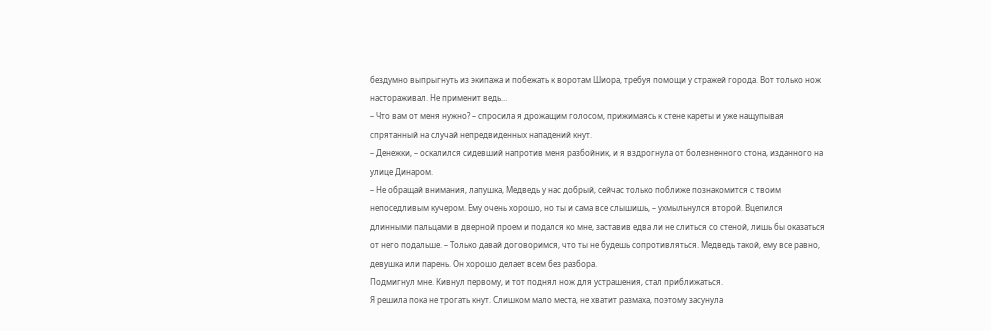бездумно выпрыгнуть из экипажа и побежать к воротам Шиора, требуя помощи у стражей города. Вот только нож настораживал. Не применит ведь…
– Что вам от меня нужно? – спросила я дрожащим голосом, прижимаясь к стене кареты и уже нащупывая спрятанный на случай непредвиденных нападений кнут.
– Денежки, – оскалился сидевший напротив меня разбойник, и я вздрогнула от болезненного стона, изданного на улице Динаром.
– Не обращай внимания, лапушка, Медведь у нас добрый, сейчас только поближе познакомится с твоим непоседливым кучером. Ему очень хорошо, но ты и сама все слышишь, – ухмыльнулся второй. Вцепился длинными пальцами в дверной проем и подался ко мне, заставив едва ли не слиться со стеной, лишь бы оказаться от него подальше. – Только давай договоримся, что ты не будешь сопротивляться. Медведь такой, ему все равно, девушка или парень. Он хорошо делает всем без разбора.
Подмигнул мне. Кивнул первому, и тот поднял нож для устрашения, стал приближаться.
Я решила пока не трогать кнут. Слишком мало места, не хватит размаха, поэтому засунула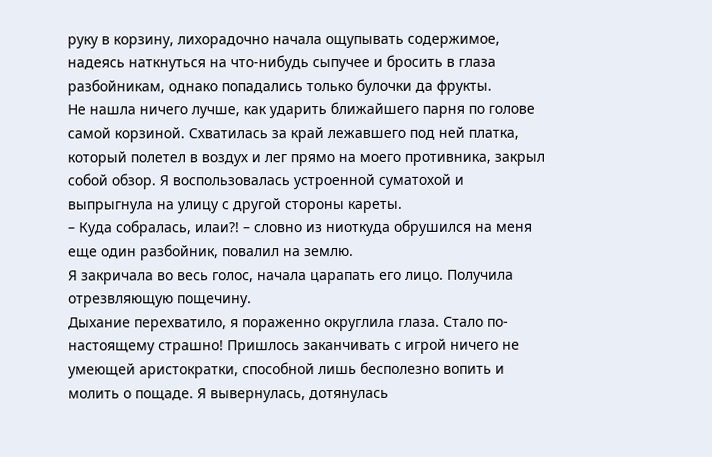руку в корзину, лихорадочно начала ощупывать содержимое, надеясь наткнуться на что-нибудь сыпучее и бросить в глаза разбойникам, однако попадались только булочки да фрукты.
Не нашла ничего лучше, как ударить ближайшего парня по голове самой корзиной. Схватилась за край лежавшего под ней платка, который полетел в воздух и лег прямо на моего противника, закрыл собой обзор. Я воспользовалась устроенной суматохой и выпрыгнула на улицу с другой стороны кареты.
– Куда собралась, илаи?! – словно из ниоткуда обрушился на меня еще один разбойник, повалил на землю.
Я закричала во весь голос, начала царапать его лицо. Получила отрезвляющую пощечину.
Дыхание перехватило, я пораженно округлила глаза. Стало по-настоящему страшно! Пришлось заканчивать с игрой ничего не умеющей аристократки, способной лишь бесполезно вопить и молить о пощаде. Я вывернулась, дотянулась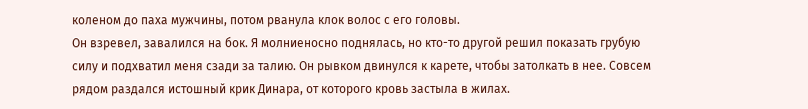коленом до паха мужчины, потом рванула клок волос с его головы.
Он взревел, завалился на бок. Я молниеносно поднялась, но кто-то другой решил показать грубую силу и подхватил меня сзади за талию. Он рывком двинулся к карете, чтобы затолкать в нее. Совсем рядом раздался истошный крик Динара, от которого кровь застыла в жилах.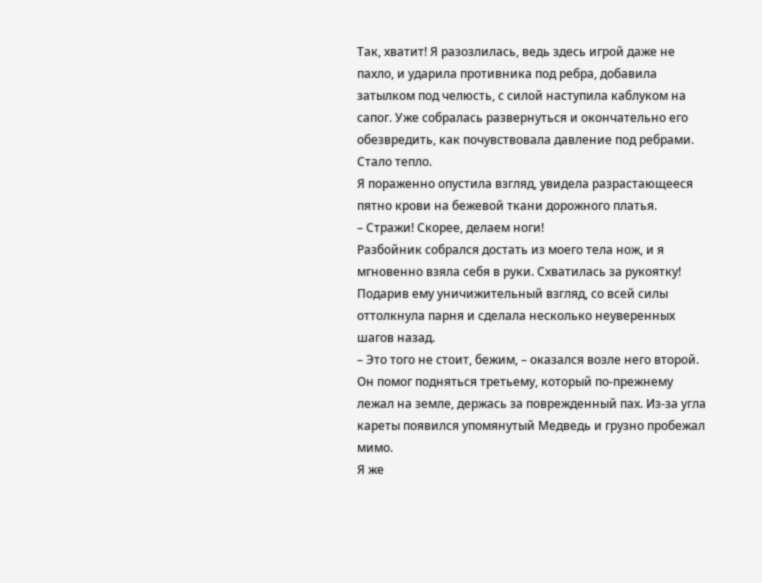Так, хватит! Я разозлилась, ведь здесь игрой даже не пахло, и ударила противника под ребра, добавила затылком под челюсть, с силой наступила каблуком на сапог. Уже собралась развернуться и окончательно его обезвредить, как почувствовала давление под ребрами.
Стало тепло.
Я пораженно опустила взгляд, увидела разрастающееся пятно крови на бежевой ткани дорожного платья.
– Стражи! Скорее, делаем ноги!
Разбойник собрался достать из моего тела нож, и я мгновенно взяла себя в руки. Схватилась за рукоятку! Подарив ему уничижительный взгляд, со всей силы оттолкнула парня и сделала несколько неуверенных шагов назад.
– Это того не стоит, бежим, – оказался возле него второй.
Он помог подняться третьему, который по-прежнему лежал на земле, держась за поврежденный пах. Из-за угла кареты появился упомянутый Медведь и грузно пробежал мимо.
Я же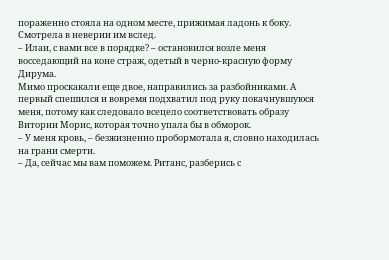пораженно стояла на одном месте, прижимая ладонь к боку. Смотрела в неверии им вслед.
– Илаи, с вами все в порядке? – остановился возле меня восседающий на коне страж, одетый в черно-красную форму Дирума.
Мимо проскакали еще двое, направились за разбойниками. А первый спешился и вовремя подхватил под руку покачнувшуюся меня, потому как следовало всецело соответствовать образу Витории Морис, которая точно упала бы в обморок.
– У меня кровь, – безжизненно пробормотала я, словно находилась на грани смерти.
– Да, сейчас мы вам поможем. Ританс, разберись с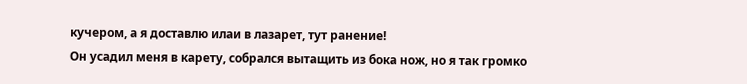кучером, а я доставлю илаи в лазарет, тут ранение!
Он усадил меня в карету, собрался вытащить из бока нож, но я так громко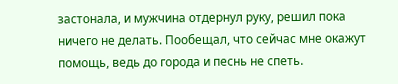застонала, и мужчина отдернул руку, решил пока ничего не делать. Пообещал, что сейчас мне окажут помощь, ведь до города и песнь не спеть.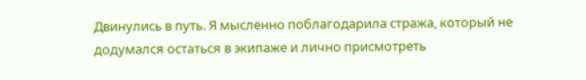Двинулись в путь. Я мысленно поблагодарила стража, который не додумался остаться в экипаже и лично присмотреть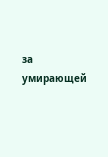за умирающей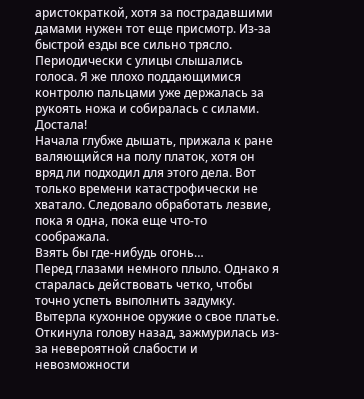аристократкой, хотя за пострадавшими дамами нужен тот еще присмотр. Из-за быстрой езды все сильно трясло. Периодически с улицы слышались голоса. Я же плохо поддающимися контролю пальцами уже держалась за рукоять ножа и собиралась с силами.
Достала!
Начала глубже дышать, прижала к ране валяющийся на полу платок, хотя он вряд ли подходил для этого дела. Вот только времени катастрофически не хватало. Следовало обработать лезвие, пока я одна, пока еще что-то соображала.
Взять бы где-нибудь огонь…
Перед глазами немного плыло. Однако я старалась действовать четко, чтобы точно успеть выполнить задумку. Вытерла кухонное оружие о свое платье. Откинула голову назад, зажмурилась из-за невероятной слабости и невозможности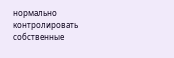нормально контролировать собственные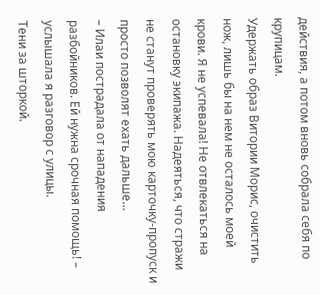действия, а потом вновь собрала себя по крупицам.
Удержать образ Витории Морис, очистить нож, лишь бы на нем не осталось моей крови. Я не успевала! Не отвлекаться на остановку экипажа. Надеяться, что стражи не станут проверять мою карточку-пропуск и просто позволят ехать дальше…
– Илаи пострадала от нападения разбойников. Ей нужна срочная помощь! – услышала я разговор с улицы.
Тени за шторкой.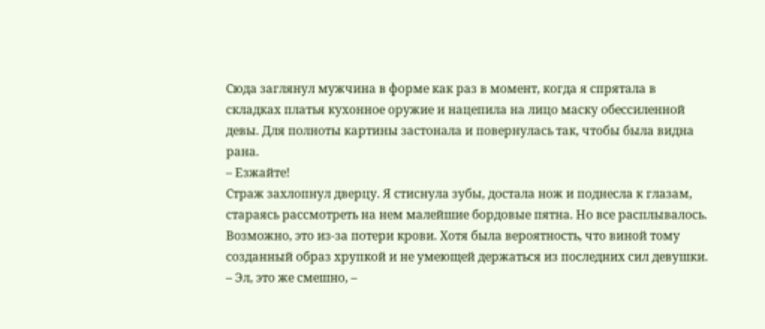Сюда заглянул мужчина в форме как раз в момент, когда я спрятала в складках платья кухонное оружие и нацепила на лицо маску обессиленной девы. Для полноты картины застонала и повернулась так, чтобы была видна рана.
– Езжайте!
Страж захлопнул дверцу. Я стиснула зубы, достала нож и поднесла к глазам, стараясь рассмотреть на нем малейшие бордовые пятна. Но все расплывалось. Возможно, это из-за потери крови. Хотя была вероятность, что виной тому созданный образ хрупкой и не умеющей держаться из последних сил девушки.
– Эл, это же смешно, –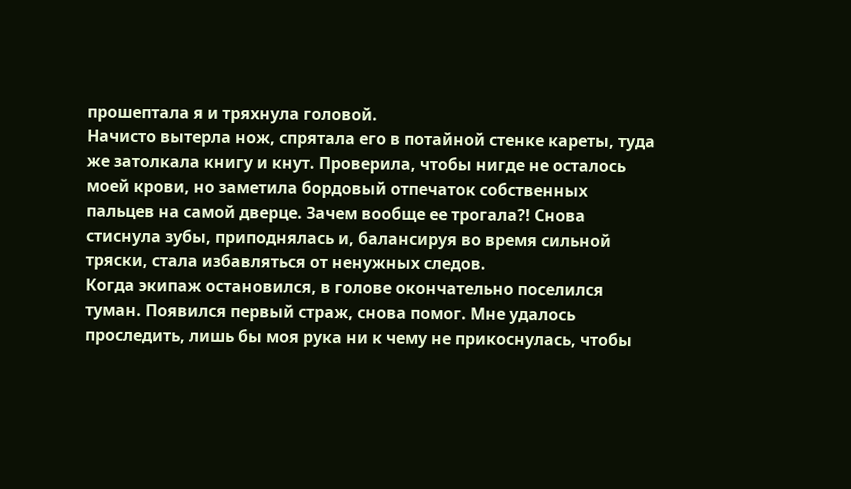прошептала я и тряхнула головой.
Начисто вытерла нож, спрятала его в потайной стенке кареты, туда же затолкала книгу и кнут. Проверила, чтобы нигде не осталось моей крови, но заметила бордовый отпечаток собственных пальцев на самой дверце. Зачем вообще ее трогала?! Снова стиснула зубы, приподнялась и, балансируя во время сильной тряски, стала избавляться от ненужных следов.
Когда экипаж остановился, в голове окончательно поселился туман. Появился первый страж, снова помог. Мне удалось проследить, лишь бы моя рука ни к чему не прикоснулась, чтобы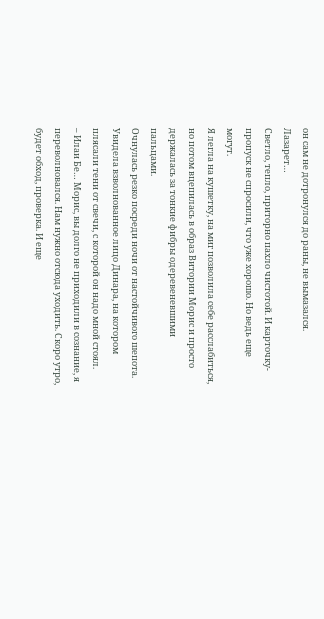он сам не дотронулся до раны, не вымазался.
Лазарет…
Светло, тепло, приторно пахло чистотой. И карточку-пропуск не спросили, что уже хорошо. Но ведь еще могут.
Я легла на кушетку, на миг позволила себе расслабиться, но потом вцепилась в образ Витории Морис и просто держалась за тонкие фибры одеревеневшими пальцами.
Очнулась резко посреди ночи от настойчивого шепота. Увидела взволнованное лицо Динара, на котором плясали тени от свечи, с которой он надо мной стоял.
– Илаи Бе… Морис, вы долго не приходили в сознание, я переволновался. Нам нужно отсюда уходить. Скоро утро, будет обход, проверка. И еще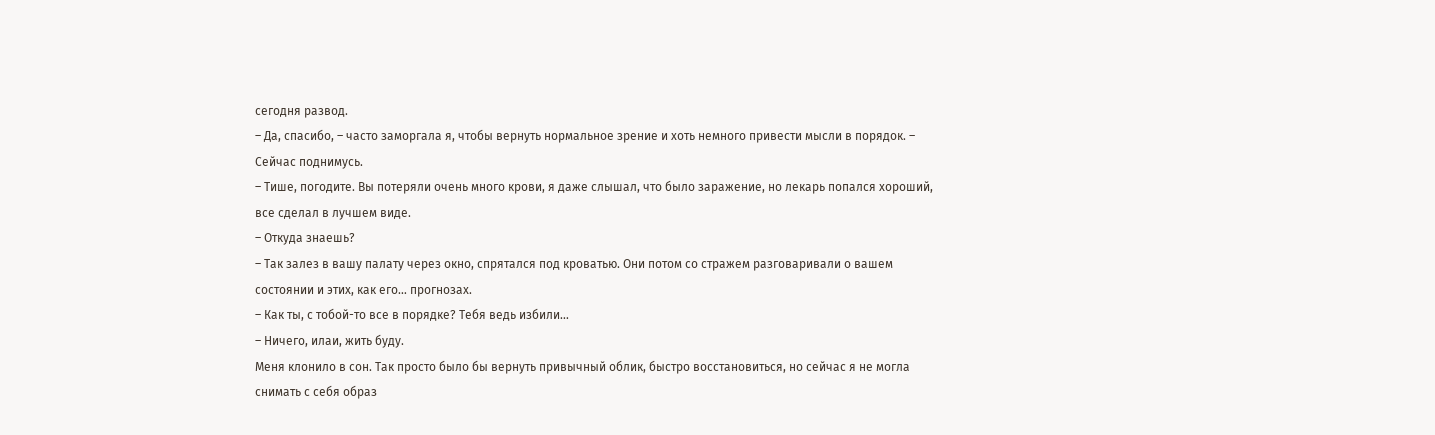сегодня развод.
– Да, спасибо, – часто заморгала я, чтобы вернуть нормальное зрение и хоть немного привести мысли в порядок. – Сейчас поднимусь.
– Тише, погодите. Вы потеряли очень много крови, я даже слышал, что было заражение, но лекарь попался хороший, все сделал в лучшем виде.
– Откуда знаешь?
– Так залез в вашу палату через окно, спрятался под кроватью. Они потом со стражем разговаривали о вашем состоянии и этих, как его… прогнозах.
– Как ты, с тобой-то все в порядке? Тебя ведь избили…
– Ничего, илаи, жить буду.
Меня клонило в сон. Так просто было бы вернуть привычный облик, быстро восстановиться, но сейчас я не могла снимать с себя образ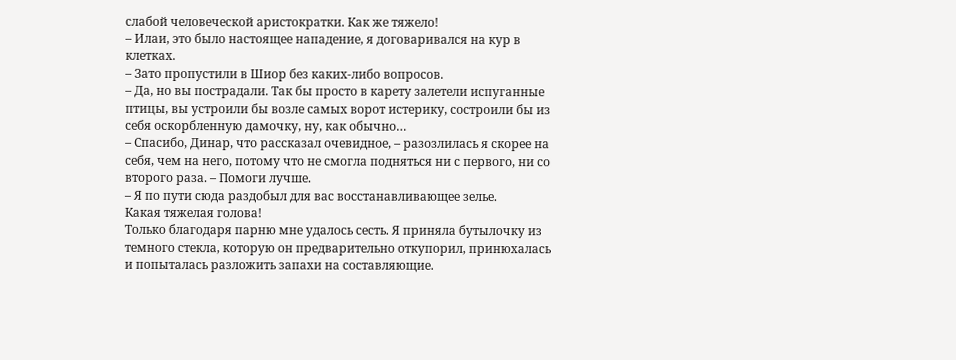слабой человеческой аристократки. Как же тяжело!
– Илаи, это было настоящее нападение, я договаривался на кур в клетках.
– Зато пропустили в Шиор без каких-либо вопросов.
– Да, но вы пострадали. Так бы просто в карету залетели испуганные птицы, вы устроили бы возле самых ворот истерику, состроили бы из себя оскорбленную дамочку, ну, как обычно…
– Спасибо, Динар, что рассказал очевидное, – разозлилась я скорее на себя, чем на него, потому что не смогла подняться ни с первого, ни со второго раза. – Помоги лучше.
– Я по пути сюда раздобыл для вас восстанавливающее зелье.
Какая тяжелая голова!
Только благодаря парню мне удалось сесть. Я приняла бутылочку из темного стекла, которую он предварительно откупорил, принюхалась и попыталась разложить запахи на составляющие.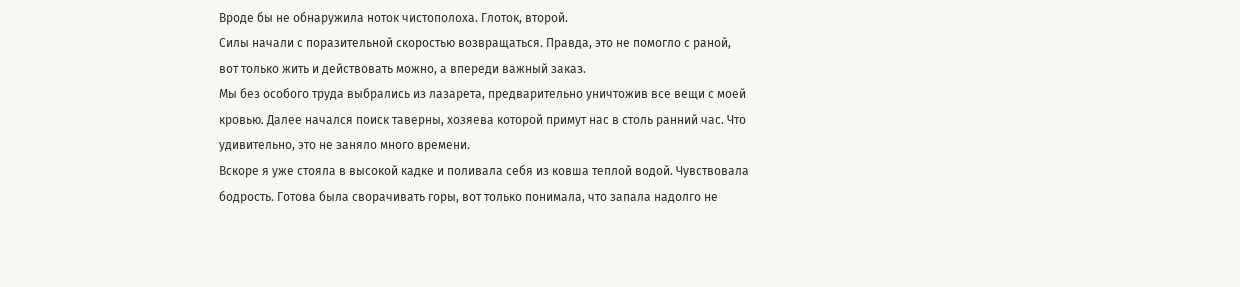Вроде бы не обнаружила ноток чистополоха. Глоток, второй.
Силы начали с поразительной скоростью возвращаться. Правда, это не помогло с раной, вот только жить и действовать можно, а впереди важный заказ.
Мы без особого труда выбрались из лазарета, предварительно уничтожив все вещи с моей кровью. Далее начался поиск таверны, хозяева которой примут нас в столь ранний час. Что удивительно, это не заняло много времени.
Вскоре я уже стояла в высокой кадке и поливала себя из ковша теплой водой. Чувствовала бодрость. Готова была сворачивать горы, вот только понимала, что запала надолго не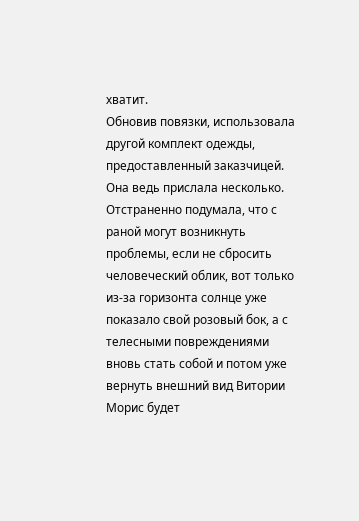хватит.
Обновив повязки, использовала другой комплект одежды, предоставленный заказчицей. Она ведь прислала несколько. Отстраненно подумала, что с раной могут возникнуть проблемы, если не сбросить человеческий облик, вот только из-за горизонта солнце уже показало свой розовый бок, а с телесными повреждениями вновь стать собой и потом уже вернуть внешний вид Витории Морис будет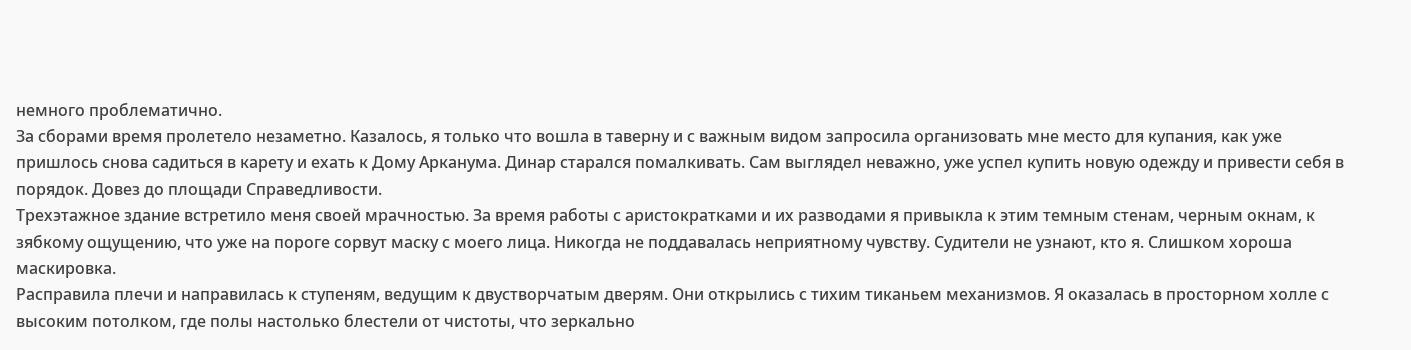немного проблематично.
За сборами время пролетело незаметно. Казалось, я только что вошла в таверну и с важным видом запросила организовать мне место для купания, как уже пришлось снова садиться в карету и ехать к Дому Арканума. Динар старался помалкивать. Сам выглядел неважно, уже успел купить новую одежду и привести себя в порядок. Довез до площади Справедливости.
Трехэтажное здание встретило меня своей мрачностью. За время работы с аристократками и их разводами я привыкла к этим темным стенам, черным окнам, к зябкому ощущению, что уже на пороге сорвут маску с моего лица. Никогда не поддавалась неприятному чувству. Судители не узнают, кто я. Слишком хороша маскировка.
Расправила плечи и направилась к ступеням, ведущим к двустворчатым дверям. Они открылись с тихим тиканьем механизмов. Я оказалась в просторном холле с высоким потолком, где полы настолько блестели от чистоты, что зеркально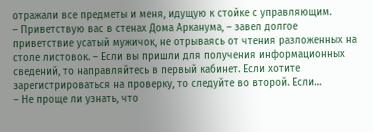отражали все предметы и меня, идущую к стойке с управляющим.
– Приветствую вас в стенах Дома Арканума, – завел долгое приветствие усатый мужичок, не отрываясь от чтения разложенных на столе листовок. – Если вы пришли для получения информационных сведений, то направляйтесь в первый кабинет. Если хотите зарегистрироваться на проверку, то следуйте во второй. Если…
– Не проще ли узнать, что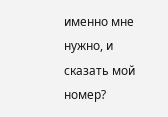именно мне нужно, и сказать мой номер?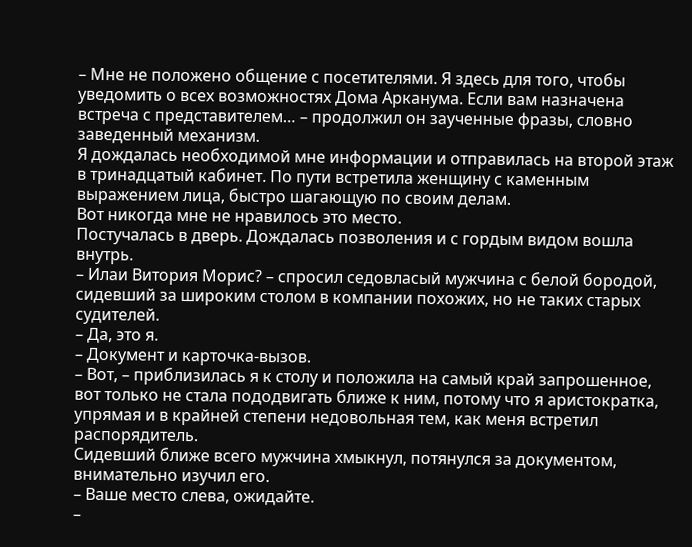– Мне не положено общение с посетителями. Я здесь для того, чтобы уведомить о всех возможностях Дома Арканума. Если вам назначена встреча с представителем… – продолжил он заученные фразы, словно заведенный механизм.
Я дождалась необходимой мне информации и отправилась на второй этаж в тринадцатый кабинет. По пути встретила женщину с каменным выражением лица, быстро шагающую по своим делам.
Вот никогда мне не нравилось это место.
Постучалась в дверь. Дождалась позволения и с гордым видом вошла внутрь.
– Илаи Витория Морис? – спросил седовласый мужчина с белой бородой, сидевший за широким столом в компании похожих, но не таких старых судителей.
– Да, это я.
– Документ и карточка-вызов.
– Вот, – приблизилась я к столу и положила на самый край запрошенное, вот только не стала пододвигать ближе к ним, потому что я аристократка, упрямая и в крайней степени недовольная тем, как меня встретил распорядитель.
Сидевший ближе всего мужчина хмыкнул, потянулся за документом, внимательно изучил его.
– Ваше место слева, ожидайте.
–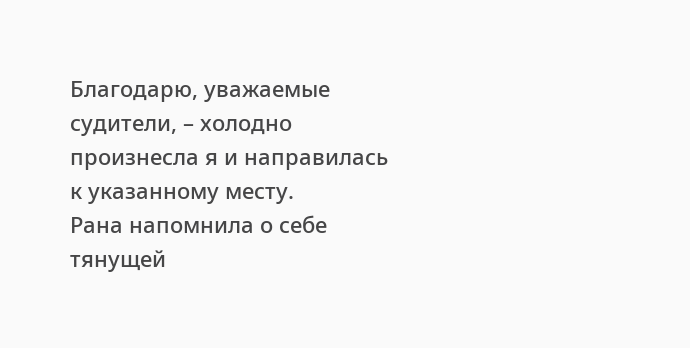Благодарю, уважаемые судители, – холодно произнесла я и направилась к указанному месту.
Рана напомнила о себе тянущей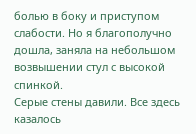болью в боку и приступом слабости. Но я благополучно дошла, заняла на небольшом возвышении стул с высокой спинкой.
Серые стены давили. Все здесь казалось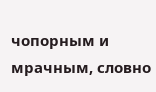чопорным и мрачным, словно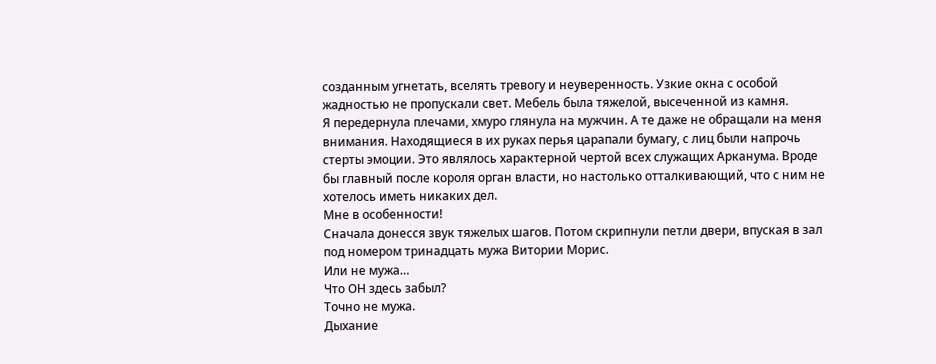созданным угнетать, вселять тревогу и неуверенность. Узкие окна с особой жадностью не пропускали свет. Мебель была тяжелой, высеченной из камня.
Я передернула плечами, хмуро глянула на мужчин. А те даже не обращали на меня внимания. Находящиеся в их руках перья царапали бумагу, с лиц были напрочь стерты эмоции. Это являлось характерной чертой всех служащих Арканума. Вроде бы главный после короля орган власти, но настолько отталкивающий, что с ним не хотелось иметь никаких дел.
Мне в особенности!
Сначала донесся звук тяжелых шагов. Потом скрипнули петли двери, впуская в зал под номером тринадцать мужа Витории Морис.
Или не мужа…
Что ОН здесь забыл?
Точно не мужа.
Дыхание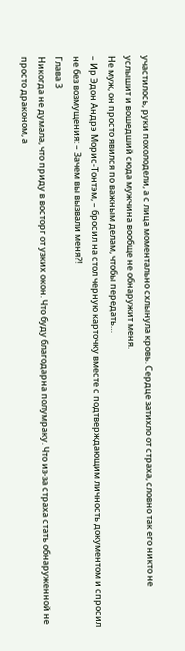участилось, руки похолодели, а с лица моментально схлынула кровь. Сердце затихло от страха, словно так его никто не услышит и вошедший сюда мужчина вообще не обнаружит меня.
Не муж, он просто явился по важным делам, чтобы передать…
– Ир Эдон Андрэ Морис-Тонтэм, – бросил на стол черную карточку вместе с подтверждающим личность документом и спросил не без возмущения: – Зачем вы вызвали меня?!
Глава 3
Никогда не думала, что приду в восторг от узких окон. Что буду благодарна полумраку. Что из-за страха стать обнаруженной не просто драконом, а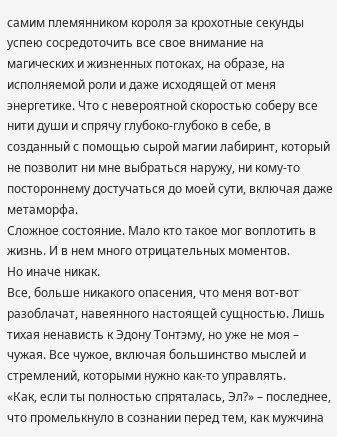самим племянником короля за крохотные секунды успею сосредоточить все свое внимание на магических и жизненных потоках, на образе, на исполняемой роли и даже исходящей от меня энергетике. Что с невероятной скоростью соберу все нити души и спрячу глубоко-глубоко в себе, в созданный с помощью сырой магии лабиринт, который не позволит ни мне выбраться наружу, ни кому-то постороннему достучаться до моей сути, включая даже метаморфа.
Сложное состояние. Мало кто такое мог воплотить в жизнь. И в нем много отрицательных моментов.
Но иначе никак.
Все, больше никакого опасения, что меня вот-вот разоблачат, навеянного настоящей сущностью. Лишь тихая ненависть к Эдону Тонтэму, но уже не моя – чужая. Все чужое, включая большинство мыслей и стремлений, которыми нужно как-то управлять.
«Как, если ты полностью спряталась, Эл?» – последнее, что промелькнуло в сознании перед тем, как мужчина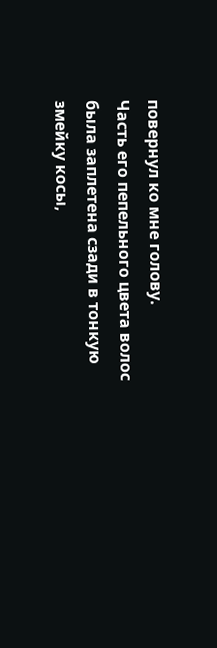повернул ко мне голову.
Часть его пепельного цвета волос была заплетена сзади в тонкую змейку косы,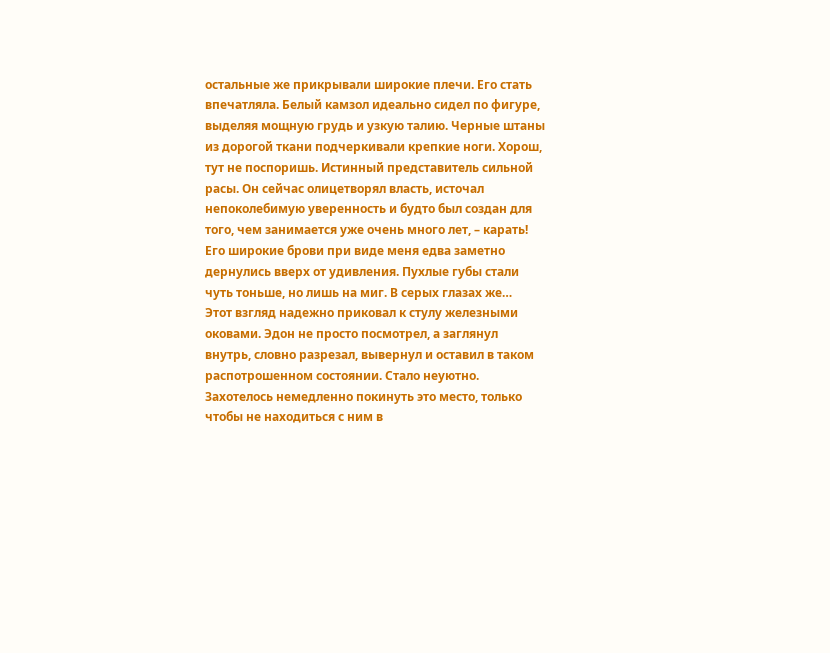остальные же прикрывали широкие плечи. Его стать впечатляла. Белый камзол идеально сидел по фигуре, выделяя мощную грудь и узкую талию. Черные штаны из дорогой ткани подчеркивали крепкие ноги. Хорош, тут не поспоришь. Истинный представитель сильной расы. Он сейчас олицетворял власть, источал непоколебимую уверенность и будто был создан для того, чем занимается уже очень много лет, – карать!
Его широкие брови при виде меня едва заметно дернулись вверх от удивления. Пухлые губы стали чуть тоньше, но лишь на миг. В серых глазах же…
Этот взгляд надежно приковал к стулу железными оковами. Эдон не просто посмотрел, а заглянул внутрь, словно разрезал, вывернул и оставил в таком распотрошенном состоянии. Стало неуютно. Захотелось немедленно покинуть это место, только чтобы не находиться с ним в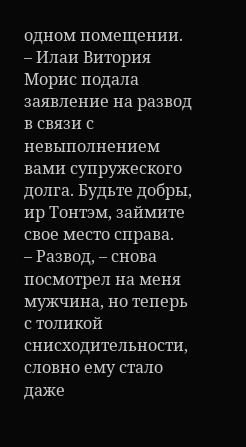одном помещении.
– Илаи Витория Морис подала заявление на развод в связи с невыполнением вами супружеского долга. Будьте добры, ир Тонтэм, займите свое место справа.
– Развод, – снова посмотрел на меня мужчина, но теперь с толикой снисходительности, словно ему стало даже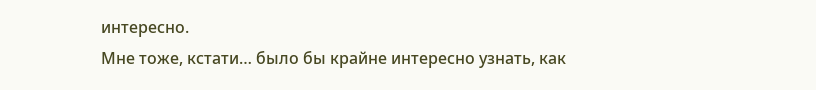интересно.
Мне тоже, кстати… было бы крайне интересно узнать, как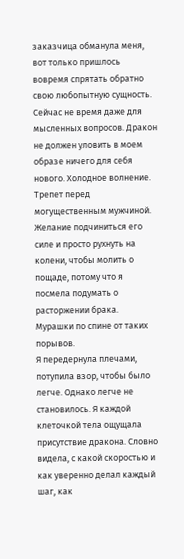заказчица обманула меня, вот только пришлось вовремя спрятать обратно свою любопытную сущность. Сейчас не время даже для мысленных вопросов. Дракон не должен уловить в моем образе ничего для себя нового. Холодное волнение. Трепет перед могущественным мужчиной. Желание подчиниться его силе и просто рухнуть на колени, чтобы молить о пощаде, потому что я посмела подумать о расторжении брака.
Мурашки по спине от таких порывов.
Я передернула плечами, потупила взор, чтобы было легче. Однако легче не становилось. Я каждой клеточкой тела ощущала присутствие дракона. Словно видела, с какой скоростью и как уверенно делал каждый шаг, как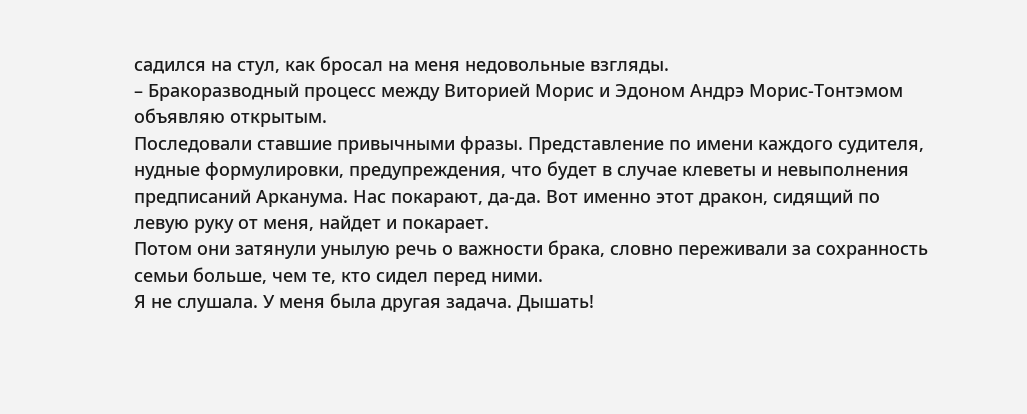садился на стул, как бросал на меня недовольные взгляды.
– Бракоразводный процесс между Виторией Морис и Эдоном Андрэ Морис-Тонтэмом объявляю открытым.
Последовали ставшие привычными фразы. Представление по имени каждого судителя, нудные формулировки, предупреждения, что будет в случае клеветы и невыполнения предписаний Арканума. Нас покарают, да-да. Вот именно этот дракон, сидящий по левую руку от меня, найдет и покарает.
Потом они затянули унылую речь о важности брака, словно переживали за сохранность семьи больше, чем те, кто сидел перед ними.
Я не слушала. У меня была другая задача. Дышать!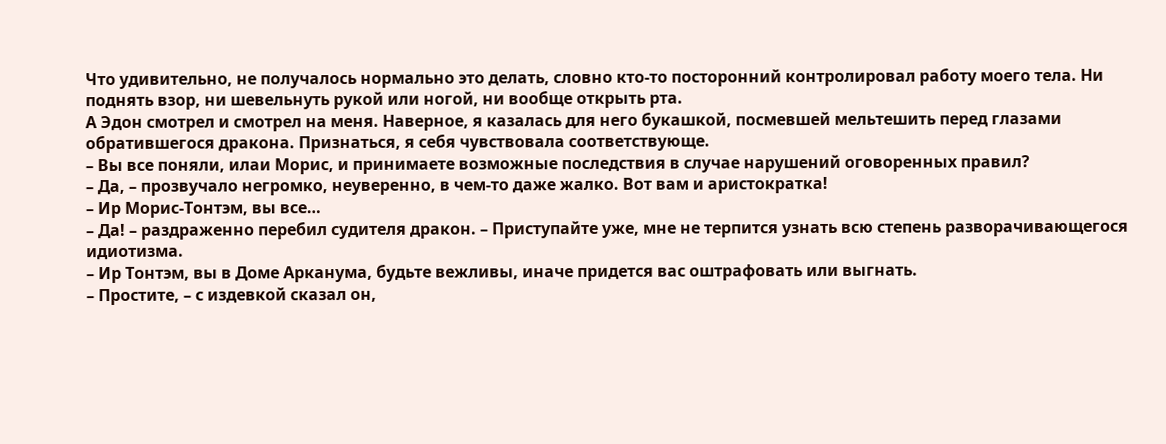Что удивительно, не получалось нормально это делать, словно кто-то посторонний контролировал работу моего тела. Ни поднять взор, ни шевельнуть рукой или ногой, ни вообще открыть рта.
А Эдон смотрел и смотрел на меня. Наверное, я казалась для него букашкой, посмевшей мельтешить перед глазами обратившегося дракона. Признаться, я себя чувствовала соответствующе.
– Вы все поняли, илаи Морис, и принимаете возможные последствия в случае нарушений оговоренных правил?
– Да, – прозвучало негромко, неуверенно, в чем-то даже жалко. Вот вам и аристократка!
– Ир Морис-Тонтэм, вы все…
– Да! – раздраженно перебил судителя дракон. – Приступайте уже, мне не терпится узнать всю степень разворачивающегося идиотизма.
– Ир Тонтэм, вы в Доме Арканума, будьте вежливы, иначе придется вас оштрафовать или выгнать.
– Простите, – с издевкой сказал он,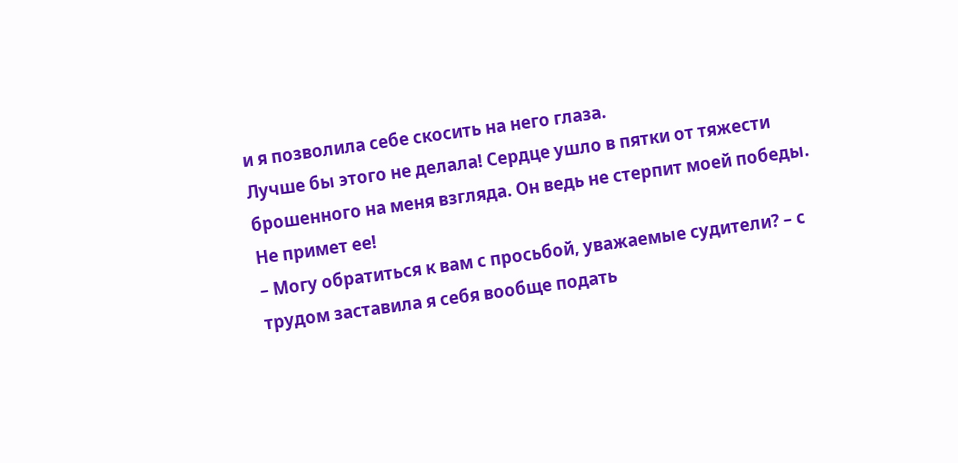и я позволила себе скосить на него глаза.
Лучше бы этого не делала! Сердце ушло в пятки от тяжести брошенного на меня взгляда. Он ведь не стерпит моей победы. Не примет ее!
– Могу обратиться к вам с просьбой, уважаемые судители? – с трудом заставила я себя вообще подать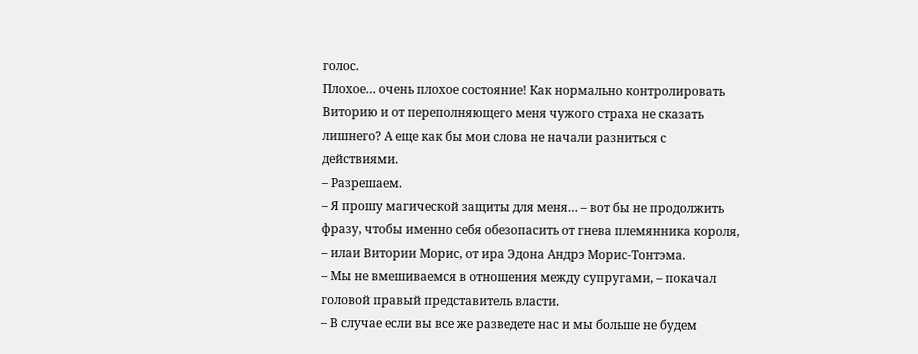голос.
Плохое… очень плохое состояние! Как нормально контролировать Виторию и от переполняющего меня чужого страха не сказать лишнего? А еще как бы мои слова не начали разниться с действиями.
– Разрешаем.
– Я прошу магической защиты для меня… – вот бы не продолжить фразу, чтобы именно себя обезопасить от гнева племянника короля, – илаи Витории Морис, от ира Эдона Андрэ Морис-Тонтэма.
– Мы не вмешиваемся в отношения между супругами, – покачал головой правый представитель власти.
– В случае если вы все же разведете нас и мы больше не будем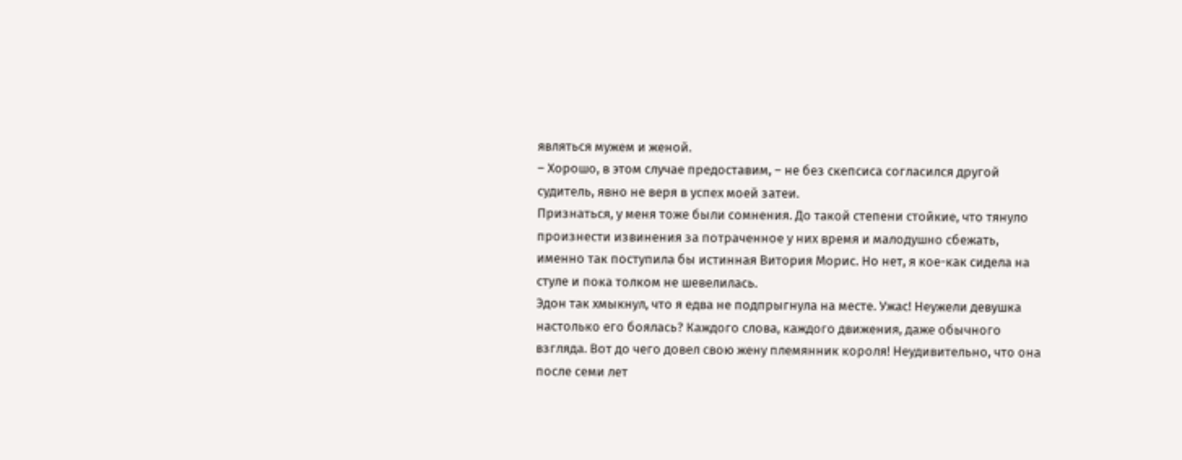являться мужем и женой.
– Хорошо, в этом случае предоставим, – не без скепсиса согласился другой судитель, явно не веря в успех моей затеи.
Признаться, у меня тоже были сомнения. До такой степени стойкие, что тянуло произнести извинения за потраченное у них время и малодушно сбежать, именно так поступила бы истинная Витория Морис. Но нет, я кое-как сидела на стуле и пока толком не шевелилась.
Эдон так хмыкнул, что я едва не подпрыгнула на месте. Ужас! Неужели девушка настолько его боялась? Каждого слова, каждого движения, даже обычного взгляда. Вот до чего довел свою жену племянник короля! Неудивительно, что она после семи лет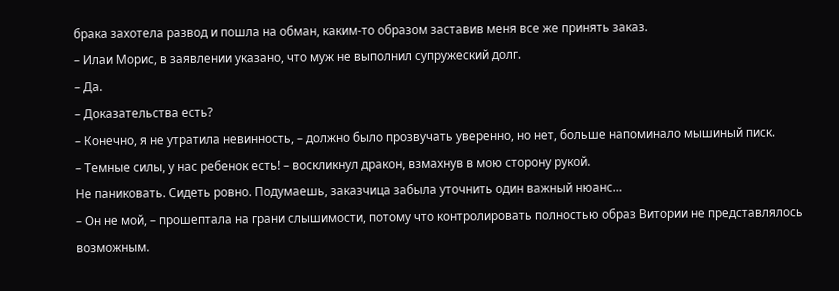брака захотела развод и пошла на обман, каким-то образом заставив меня все же принять заказ.
– Илаи Морис, в заявлении указано, что муж не выполнил супружеский долг.
– Да.
– Доказательства есть?
– Конечно, я не утратила невинность, – должно было прозвучать уверенно, но нет, больше напоминало мышиный писк.
– Темные силы, у нас ребенок есть! – воскликнул дракон, взмахнув в мою сторону рукой.
Не паниковать. Сидеть ровно. Подумаешь, заказчица забыла уточнить один важный нюанс…
– Он не мой, – прошептала на грани слышимости, потому что контролировать полностью образ Витории не представлялось возможным.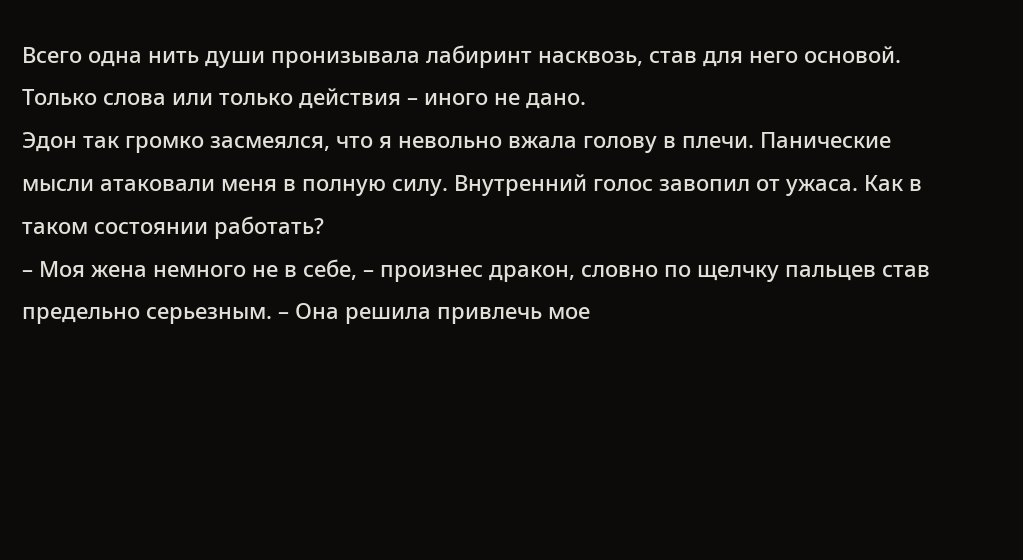Всего одна нить души пронизывала лабиринт насквозь, став для него основой. Только слова или только действия – иного не дано.
Эдон так громко засмеялся, что я невольно вжала голову в плечи. Панические мысли атаковали меня в полную силу. Внутренний голос завопил от ужаса. Как в таком состоянии работать?
– Моя жена немного не в себе, – произнес дракон, словно по щелчку пальцев став предельно серьезным. – Она решила привлечь мое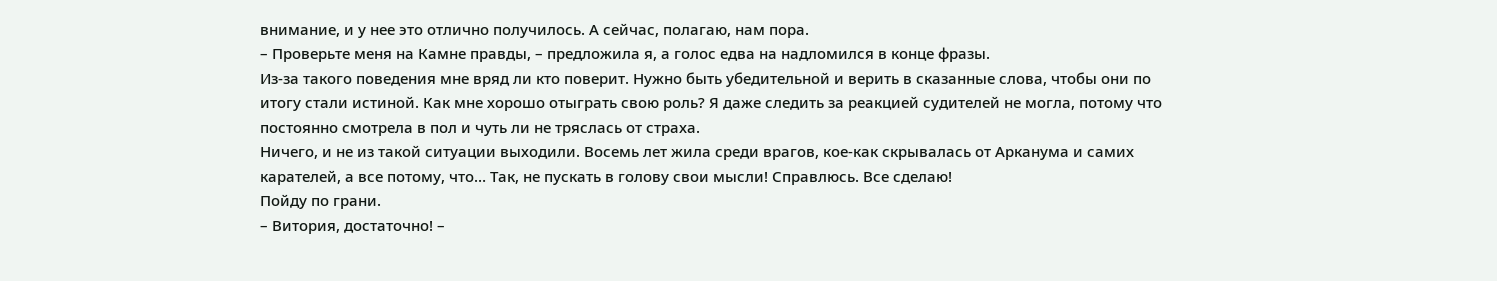внимание, и у нее это отлично получилось. А сейчас, полагаю, нам пора.
– Проверьте меня на Камне правды, – предложила я, а голос едва на надломился в конце фразы.
Из-за такого поведения мне вряд ли кто поверит. Нужно быть убедительной и верить в сказанные слова, чтобы они по итогу стали истиной. Как мне хорошо отыграть свою роль? Я даже следить за реакцией судителей не могла, потому что постоянно смотрела в пол и чуть ли не тряслась от страха.
Ничего, и не из такой ситуации выходили. Восемь лет жила среди врагов, кое-как скрывалась от Арканума и самих карателей, а все потому, что… Так, не пускать в голову свои мысли! Справлюсь. Все сделаю!
Пойду по грани.
– Витория, достаточно! –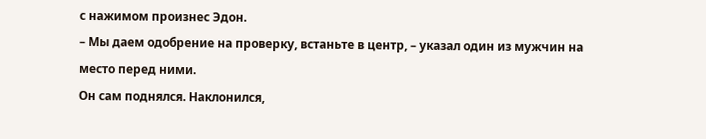с нажимом произнес Эдон.
– Мы даем одобрение на проверку, встаньте в центр, – указал один из мужчин на место перед ними.
Он сам поднялся. Наклонился,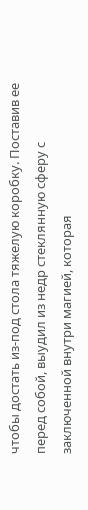чтобы достать из-под стола тяжелую коробку. Поставив ее перед собой, выудил из недр стеклянную сферу с заключенной внутри магией, которая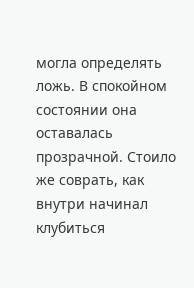могла определять ложь. В спокойном состоянии она оставалась прозрачной. Стоило же соврать, как внутри начинал клубиться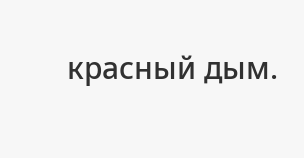красный дым.